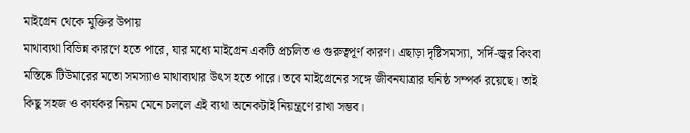মাইগ্রেন থেকে মুক্তির উপায়
মাথাব্যথা বিভিন্ন কারণে হতে পারে, যার মধ্যে মাইগ্রেন একটি প্রচলিত ও গুরুত্বপূর্ণ কারণ। এছাড়া দৃষ্টিসমস্যা, সর্দি-জ্বর কিংবা মস্তিষ্কে টিউমারের মতো সমস্যাও মাথাব্যথার উৎস হতে পারে। তবে মাইগ্রেনের সঙ্গে জীবনযাত্রার ঘনিষ্ঠ সম্পর্ক রয়েছে। তাই কিছু সহজ ও কার্যকর নিয়ম মেনে চললে এই ব্যথা অনেকটাই নিয়ন্ত্রণে রাখা সম্ভব।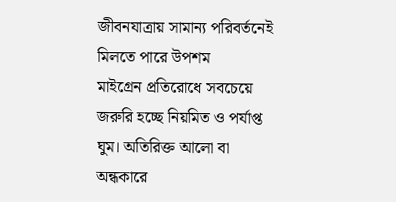জীবনযাত্রায় সামান্য পরিবর্তনেই মিলতে পারে উপশম
মাইগ্রেন প্রতিরোধে সবচেয়ে জরুরি হচ্ছে নিয়মিত ও পর্যাপ্ত ঘুম। অতিরিক্ত আলো বা অন্ধকারে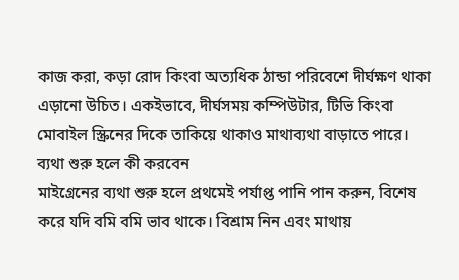কাজ করা, কড়া রোদ কিংবা অত্যধিক ঠান্ডা পরিবেশে দীর্ঘক্ষণ থাকা এড়ানো উচিত। একইভাবে, দীর্ঘসময় কম্পিউটার, টিভি কিংবা মোবাইল স্ক্রিনের দিকে তাকিয়ে থাকাও মাথাব্যথা বাড়াতে পারে।
ব্যথা শুরু হলে কী করবেন
মাইগ্রেনের ব্যথা শুরু হলে প্রথমেই পর্যাপ্ত পানি পান করুন, বিশেষ করে যদি বমি বমি ভাব থাকে। বিশ্রাম নিন এবং মাথায়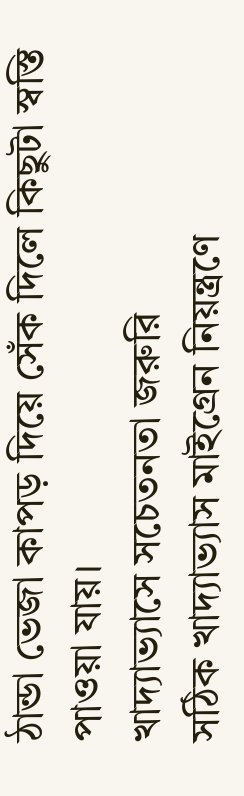ঠান্ডা ভেজা কাপড় দিয়ে সেঁক দিলে কিছুটা স্বস্তি পাওয়া যায়।
খাদ্যাভ্যাসে সচেতনতা জরুরি
সঠিক খাদ্যাভ্যাস মাইগ্রেন নিয়ন্ত্রণে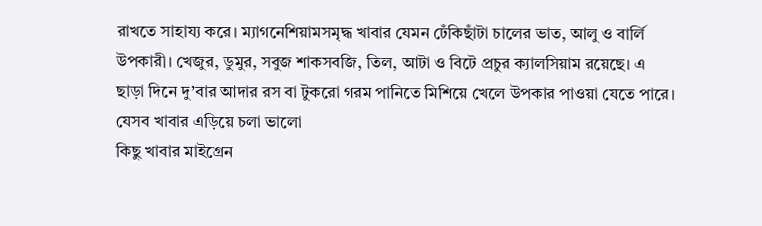রাখতে সাহায্য করে। ম্যাগনেশিয়ামসমৃদ্ধ খাবার যেমন ঢেঁকিছাঁটা চালের ভাত, আলু ও বার্লি উপকারী। খেজুর, ডুমুর, সবুজ শাকসবজি, তিল, আটা ও বিটে প্রচুর ক্যালসিয়াম রয়েছে। এ ছাড়া দিনে দু’বার আদার রস বা টুকরো গরম পানিতে মিশিয়ে খেলে উপকার পাওয়া যেতে পারে।
যেসব খাবার এড়িয়ে চলা ভালো
কিছু খাবার মাইগ্রেন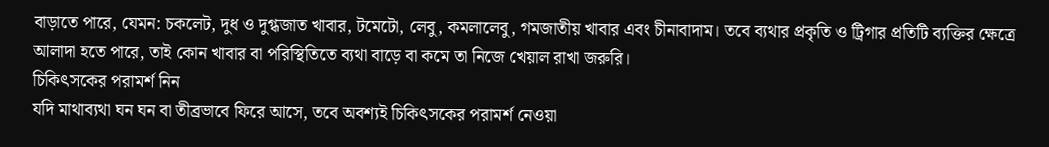বাড়াতে পারে, যেমন: চকলেট, দুধ ও দুগ্ধজাত খাবার, টমেটো, লেবু, কমলালেবু, গমজাতীয় খাবার এবং চীনাবাদাম। তবে ব্যথার প্রকৃতি ও ট্রিগার প্রতিটি ব্যক্তির ক্ষেত্রে আলাদা হতে পারে, তাই কোন খাবার বা পরিস্থিতিতে ব্যথা বাড়ে বা কমে তা নিজে খেয়াল রাখা জরুরি।
চিকিৎসকের পরামর্শ নিন
যদি মাথাব্যথা ঘন ঘন বা তীব্রভাবে ফিরে আসে, তবে অবশ্যই চিকিৎসকের পরামর্শ নেওয়া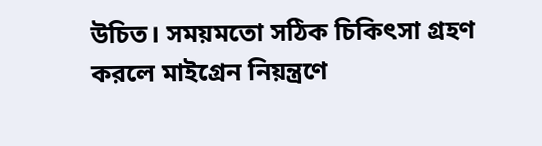উচিত। সময়মতো সঠিক চিকিৎসা গ্রহণ করলে মাইগ্রেন নিয়ন্ত্রণে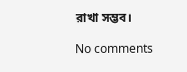রাখা সম্ভব।

No comments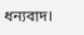ধন্যবাদ।